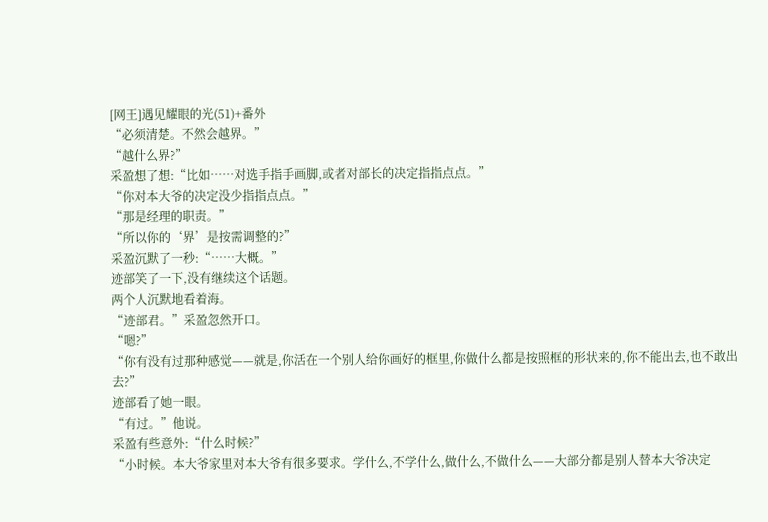[网王]遇见耀眼的光(51)+番外
“必须清楚。不然会越界。”
“越什么界?”
采盈想了想:“比如……对选手指手画脚,或者对部长的决定指指点点。”
“你对本大爷的决定没少指指点点。”
“那是经理的职责。”
“所以你的‘界’是按需调整的?”
采盈沉默了一秒:“……大概。”
迹部笑了一下,没有继续这个话题。
两个人沉默地看着海。
“迹部君。”采盈忽然开口。
“嗯?”
“你有没有过那种感觉——就是,你活在一个别人给你画好的框里,你做什么都是按照框的形状来的,你不能出去,也不敢出去?”
迹部看了她一眼。
“有过。”他说。
采盈有些意外:“什么时候?”
“小时候。本大爷家里对本大爷有很多要求。学什么,不学什么,做什么,不做什么——大部分都是别人替本大爷决定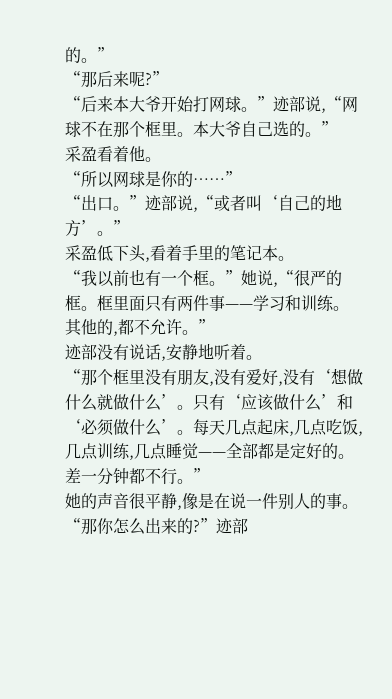的。”
“那后来呢?”
“后来本大爷开始打网球。”迹部说,“网球不在那个框里。本大爷自己选的。”
采盈看着他。
“所以网球是你的……”
“出口。”迹部说,“或者叫‘自己的地方’。”
采盈低下头,看着手里的笔记本。
“我以前也有一个框。”她说,“很严的框。框里面只有两件事——学习和训练。其他的,都不允许。”
迹部没有说话,安静地听着。
“那个框里没有朋友,没有爱好,没有‘想做什么就做什么’。只有‘应该做什么’和‘必须做什么’。每天几点起床,几点吃饭,几点训练,几点睡觉——全部都是定好的。差一分钟都不行。”
她的声音很平静,像是在说一件别人的事。
“那你怎么出来的?”迹部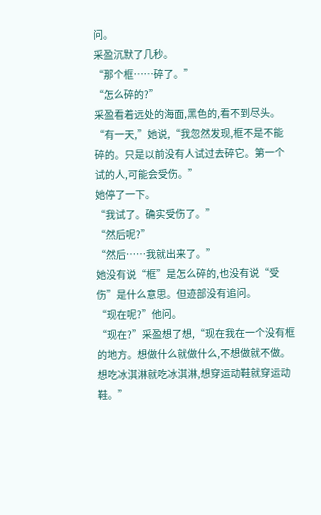问。
采盈沉默了几秒。
“那个框……碎了。”
“怎么碎的?”
采盈看着远处的海面,黑色的,看不到尽头。
“有一天,”她说,“我忽然发现,框不是不能碎的。只是以前没有人试过去碎它。第一个试的人,可能会受伤。”
她停了一下。
“我试了。确实受伤了。”
“然后呢?”
“然后……我就出来了。”
她没有说“框”是怎么碎的,也没有说“受伤”是什么意思。但迹部没有追问。
“现在呢?”他问。
“现在?”采盈想了想,“现在我在一个没有框的地方。想做什么就做什么,不想做就不做。想吃冰淇淋就吃冰淇淋,想穿运动鞋就穿运动鞋。”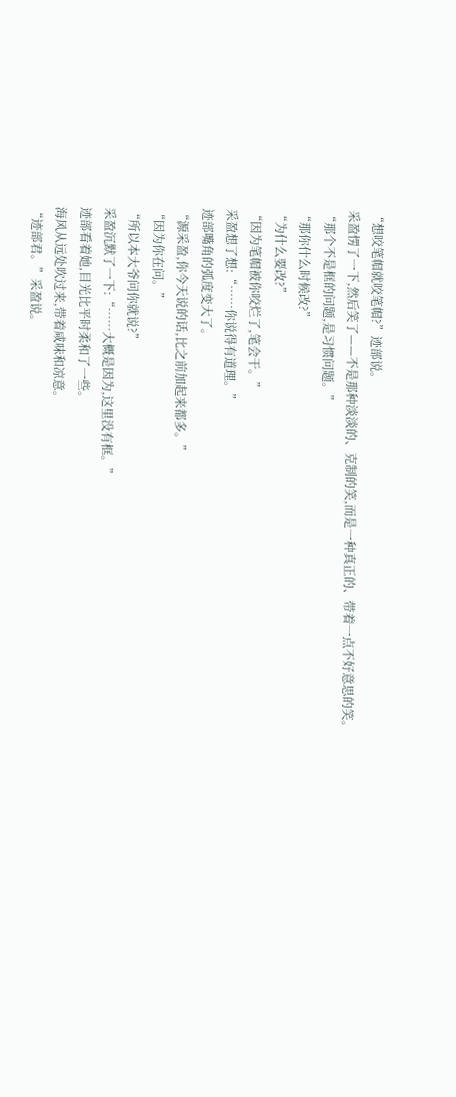“想咬笔帽就咬笔帽?”迹部说。
采盈愣了一下,然后笑了——不是那种淡淡的、克制的笑,而是一种真正的、带着一点不好意思的笑。
“那个不是框的问题,是习惯问题。”
“那你什么时候改?”
“为什么要改?”
“因为笔帽被你咬烂了,笔会干。”
采盈想了想:“……你说得有道理。”
迹部嘴角的弧度变大了。
“源采盈,你今天说的话,比之前加起来都多。”
“因为你在问。”
“所以本大爷问你就说?”
采盈沉默了一下:“……大概是因为,这里没有框。”
迹部看着她,目光比平时柔和了一些。
海风从远处吹过来,带着咸味和凉意。
“迹部君。”采盈说。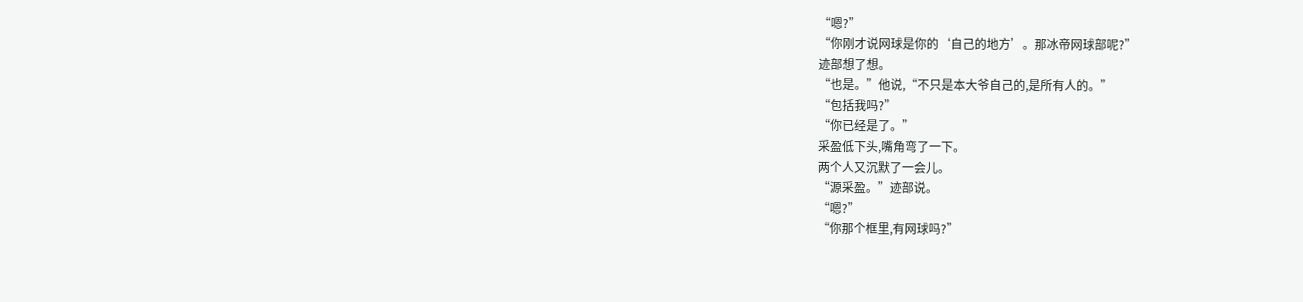“嗯?”
“你刚才说网球是你的‘自己的地方’。那冰帝网球部呢?”
迹部想了想。
“也是。”他说,“不只是本大爷自己的,是所有人的。”
“包括我吗?”
“你已经是了。”
采盈低下头,嘴角弯了一下。
两个人又沉默了一会儿。
“源采盈。”迹部说。
“嗯?”
“你那个框里,有网球吗?”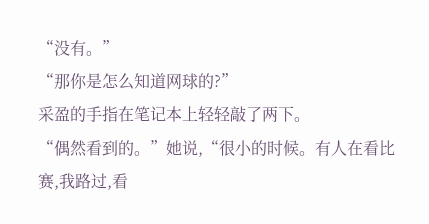“没有。”
“那你是怎么知道网球的?”
采盈的手指在笔记本上轻轻敲了两下。
“偶然看到的。”她说,“很小的时候。有人在看比赛,我路过,看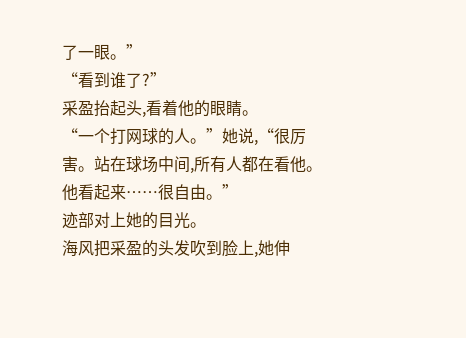了一眼。”
“看到谁了?”
采盈抬起头,看着他的眼睛。
“一个打网球的人。”她说,“很厉害。站在球场中间,所有人都在看他。他看起来……很自由。”
迹部对上她的目光。
海风把采盈的头发吹到脸上,她伸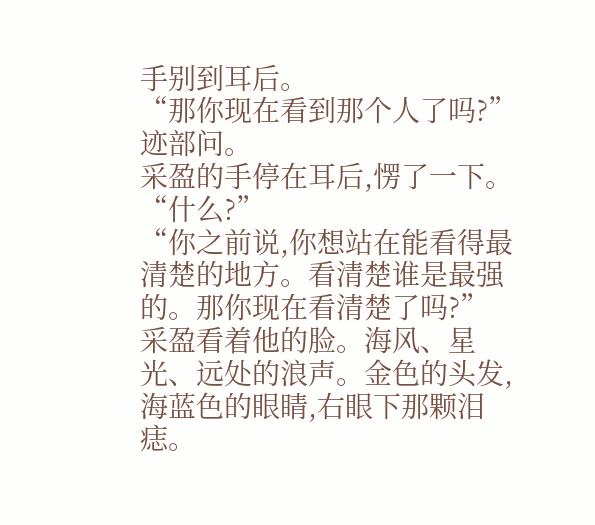手别到耳后。
“那你现在看到那个人了吗?”迹部问。
采盈的手停在耳后,愣了一下。
“什么?”
“你之前说,你想站在能看得最清楚的地方。看清楚谁是最强的。那你现在看清楚了吗?”
采盈看着他的脸。海风、星光、远处的浪声。金色的头发,海蓝色的眼睛,右眼下那颗泪痣。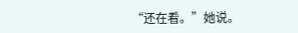“还在看。”她说。